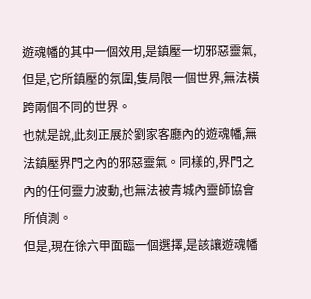遊魂幡的其中一個效用,是鎮壓一切邪惡靈氣,但是,它所鎮壓的氛圍,隻局限一個世界,無法橫跨兩個不同的世界。
也就是說,此刻正展於劉家客廳內的遊魂幡,無法鎮壓界門之內的邪惡靈氣。同樣的,界門之內的任何靈力波動,也無法被青城內靈師協會所偵測。
但是,現在徐六甲面臨一個選擇,是該讓遊魂幡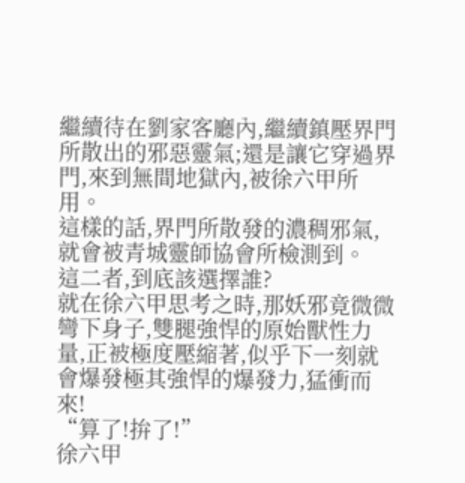繼續待在劉家客廳內,繼續鎮壓界門所散出的邪惡靈氣;還是讓它穿過界門,來到無間地獄內,被徐六甲所用。
這樣的話,界門所散發的濃稠邪氣,就會被青城靈師協會所檢測到。
這二者,到底該選擇誰?
就在徐六甲思考之時,那妖邪竟微微彎下身子,雙腿強悍的原始獸性力量,正被極度壓縮著,似乎下一刻就會爆發極其強悍的爆發力,猛衝而來!
“算了!拚了!”
徐六甲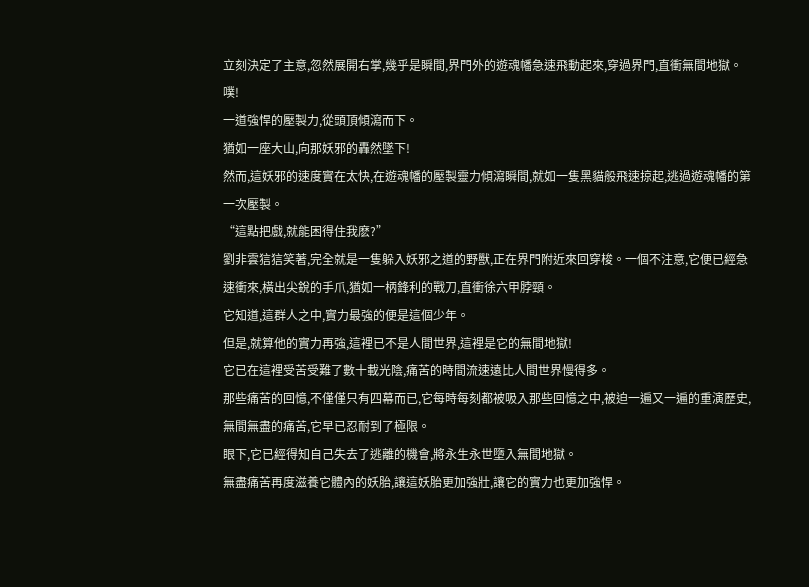立刻決定了主意,忽然展開右掌,幾乎是瞬間,界門外的遊魂幡急速飛動起來,穿過界門,直衝無間地獄。
噗!
一道強悍的壓製力,從頭頂傾瀉而下。
猶如一座大山,向那妖邪的轟然墜下!
然而,這妖邪的速度實在太快,在遊魂幡的壓製靈力傾瀉瞬間,就如一隻黑貓般飛速掠起,逃過遊魂幡的第一次壓製。
“這點把戲,就能困得住我麽?”
劉非雲狺狺笑著,完全就是一隻躲入妖邪之道的野獸,正在界門附近來回穿梭。一個不注意,它便已經急速衝來,橫出尖銳的手爪,猶如一柄鋒利的戰刀,直衝徐六甲脖頸。
它知道,這群人之中,實力最強的便是這個少年。
但是,就算他的實力再強,這裡已不是人間世界,這裡是它的無間地獄!
它已在這裡受苦受難了數十載光陰,痛苦的時間流速遠比人間世界慢得多。
那些痛苦的回憶,不僅僅只有四幕而已,它每時每刻都被吸入那些回憶之中,被迫一遍又一遍的重演歷史,無間無盡的痛苦,它早已忍耐到了極限。
眼下,它已經得知自己失去了逃離的機會,將永生永世墮入無間地獄。
無盡痛苦再度滋養它體內的妖胎,讓這妖胎更加強壯,讓它的實力也更加強悍。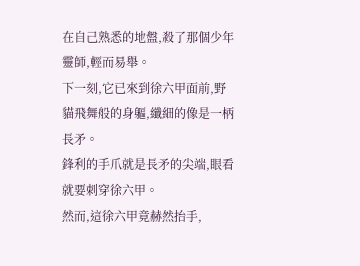在自己熟悉的地盤,殺了那個少年靈師,輕而易舉。
下一刻,它已來到徐六甲面前,野貓飛舞般的身軀,纖細的像是一柄長矛。
鋒利的手爪就是長矛的尖端,眼看就要刺穿徐六甲。
然而,這徐六甲竟赫然抬手,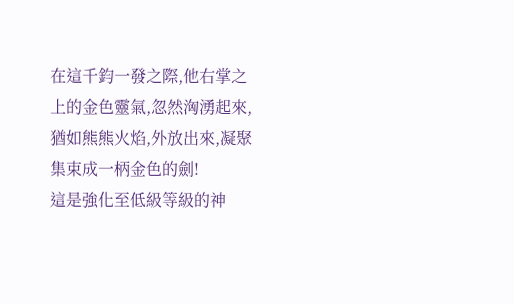在這千鈞一發之際,他右掌之上的金色靈氣,忽然洶湧起來,猶如熊熊火焰,外放出來,凝聚集束成一柄金色的劍!
這是強化至低級等級的神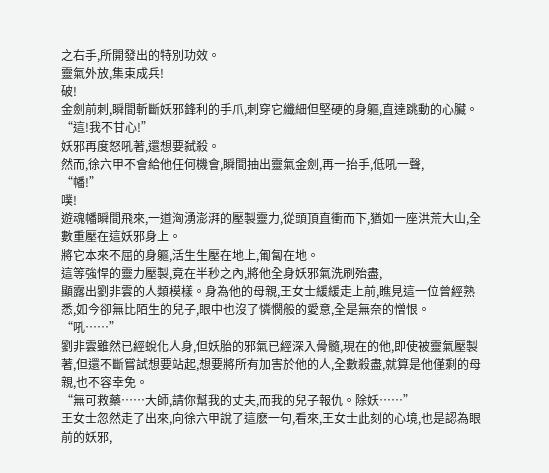之右手,所開發出的特別功效。
靈氣外放,集束成兵!
破!
金劍前刺,瞬間斬斷妖邪鋒利的手爪,刺穿它纖細但堅硬的身軀,直達跳動的心臟。
“這!我不甘心!”
妖邪再度怒吼著,還想要弑殺。
然而,徐六甲不會給他任何機會,瞬間抽出靈氣金劍,再一抬手,低吼一聲,
“幡!”
噗!
遊魂幡瞬間飛來,一道洶湧澎湃的壓製靈力,從頭頂直衝而下,猶如一座洪荒大山,全數重壓在這妖邪身上。
將它本來不屈的身軀,活生生壓在地上,匍匐在地。
這等強悍的靈力壓製,竟在半秒之內,將他全身妖邪氣洗刷殆盡,
顯露出劉非雲的人類模樣。身為他的母親,王女士緩緩走上前,瞧見這一位曾經熟悉,如今卻無比陌生的兒子,眼中也沒了憐憫般的愛意,全是無奈的憎恨。 “吼……”
劉非雲雖然已經蛻化人身,但妖胎的邪氣已經深入骨髓,現在的他,即使被靈氣壓製著,但還不斷嘗試想要站起,想要將所有加害於他的人,全數殺盡,就算是他僅剩的母親,也不容幸免。
“無可救藥……大師,請你幫我的丈夫,而我的兒子報仇。除妖……”
王女士忽然走了出來,向徐六甲說了這麽一句,看來,王女士此刻的心境,也是認為眼前的妖邪,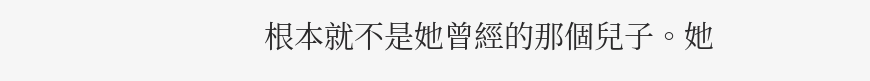根本就不是她曾經的那個兒子。她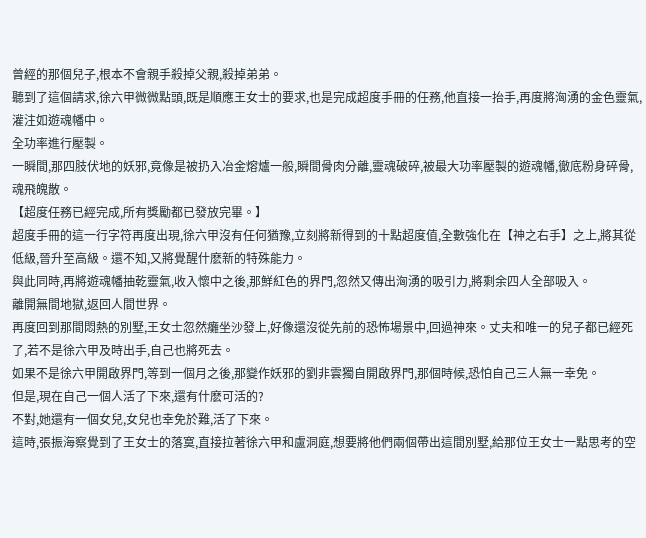曾經的那個兒子,根本不會親手殺掉父親,殺掉弟弟。
聽到了這個請求,徐六甲微微點頭,既是順應王女士的要求,也是完成超度手冊的任務,他直接一抬手,再度將洶湧的金色靈氣,灌注如遊魂幡中。
全功率進行壓製。
一瞬間,那四肢伏地的妖邪,竟像是被扔入冶金熔爐一般,瞬間骨肉分離,靈魂破碎,被最大功率壓製的遊魂幡,徹底粉身碎骨,魂飛魄散。
【超度任務已經完成,所有獎勵都已發放完畢。】
超度手冊的這一行字符再度出現,徐六甲沒有任何猶豫,立刻將新得到的十點超度值,全數強化在【神之右手】之上,將其從低級,晉升至高級。還不知,又將覺醒什麽新的特殊能力。
與此同時,再將遊魂幡抽乾靈氣,收入懷中之後,那鮮紅色的界門,忽然又傳出洶湧的吸引力,將剩余四人全部吸入。
離開無間地獄,返回人間世界。
再度回到那間悶熱的別墅,王女士忽然癱坐沙發上,好像還沒從先前的恐怖場景中,回過神來。丈夫和唯一的兒子都已經死了,若不是徐六甲及時出手,自己也將死去。
如果不是徐六甲開啟界門,等到一個月之後,那變作妖邪的劉非雲獨自開啟界門,那個時候,恐怕自己三人無一幸免。
但是,現在自己一個人活了下來,還有什麽可活的?
不對,她還有一個女兒,女兒也幸免於難,活了下來。
這時,張振海察覺到了王女士的落寞,直接拉著徐六甲和盧洞庭,想要將他們兩個帶出這間別墅,給那位王女士一點思考的空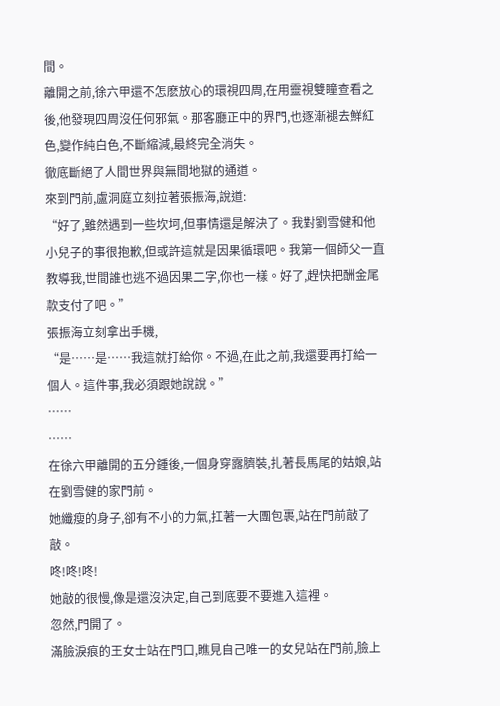間。
離開之前,徐六甲還不怎麽放心的環視四周,在用靈視雙瞳查看之後,他發現四周沒任何邪氣。那客廳正中的界門,也逐漸褪去鮮紅色,變作純白色,不斷縮減,最終完全消失。
徹底斷絕了人間世界與無間地獄的通道。
來到門前,盧洞庭立刻拉著張振海,說道:
“好了,雖然遇到一些坎坷,但事情還是解決了。我對劉雪健和他小兒子的事很抱歉,但或許這就是因果循環吧。我第一個師父一直教導我,世間誰也逃不過因果二字,你也一樣。好了,趕快把酬金尾款支付了吧。”
張振海立刻拿出手機,
“是……是……我這就打給你。不過,在此之前,我還要再打給一個人。這件事,我必須跟她說說。”
……
……
在徐六甲離開的五分鍾後,一個身穿露臍裝,扎著長馬尾的姑娘,站在劉雪健的家門前。
她纖瘦的身子,卻有不小的力氣,扛著一大團包裹,站在門前敲了敲。
咚!咚!咚!
她敲的很慢,像是還沒決定,自己到底要不要進入這裡。
忽然,門開了。
滿臉淚痕的王女士站在門口,瞧見自己唯一的女兒站在門前,臉上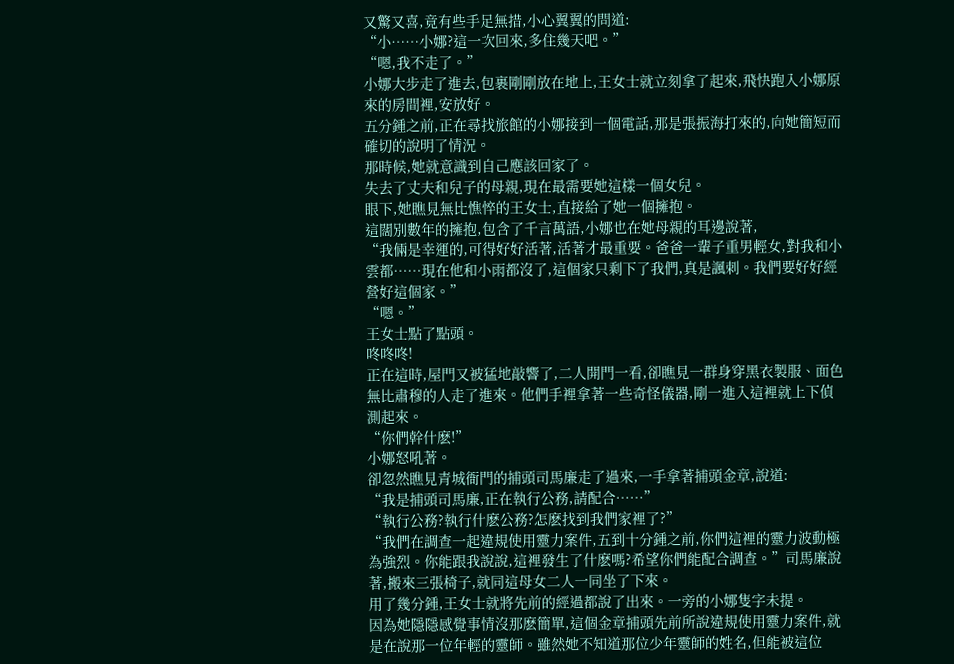又驚又喜,竟有些手足無措,小心翼翼的問道:
“小……小娜?這一次回來,多住幾天吧。”
“嗯,我不走了。”
小娜大步走了進去,包裹剛剛放在地上,王女士就立刻拿了起來,飛快跑入小娜原來的房間裡,安放好。
五分鍾之前,正在尋找旅館的小娜接到一個電話,那是張振海打來的,向她簡短而確切的說明了情況。
那時候,她就意識到自己應該回家了。
失去了丈夫和兒子的母親,現在最需要她這樣一個女兒。
眼下,她瞧見無比憔悴的王女士,直接給了她一個擁抱。
這闊別數年的擁抱,包含了千言萬語,小娜也在她母親的耳邊說著,
“我倆是幸運的,可得好好活著,活著才最重要。爸爸一輩子重男輕女,對我和小雲都……現在他和小雨都沒了,這個家只剩下了我們,真是諷刺。我們要好好經營好這個家。”
“嗯。”
王女士點了點頭。
咚咚咚!
正在這時,屋門又被猛地敲響了,二人開門一看,卻瞧見一群身穿黑衣製服、面色無比肅穆的人走了進來。他們手裡拿著一些奇怪儀器,剛一進入這裡就上下偵測起來。
“你們幹什麽!”
小娜怒吼著。
卻忽然瞧見青城衙門的捕頭司馬廉走了過來,一手拿著捕頭金章,說道:
“我是捕頭司馬廉,正在執行公務,請配合……”
“執行公務?執行什麽公務?怎麽找到我們家裡了?”
“我們在調查一起違規使用靈力案件,五到十分鍾之前,你們這裡的靈力波動極為強烈。你能跟我說說,這裡發生了什麽嗎?希望你們能配合調查。”司馬廉說著,搬來三張椅子,就同這母女二人一同坐了下來。
用了幾分鍾,王女士就將先前的經過都說了出來。一旁的小娜隻字未提。
因為她隱隱感覺事情沒那麽簡單,這個金章捕頭先前所說違規使用靈力案件,就是在說那一位年輕的靈師。雖然她不知道那位少年靈師的姓名,但能被這位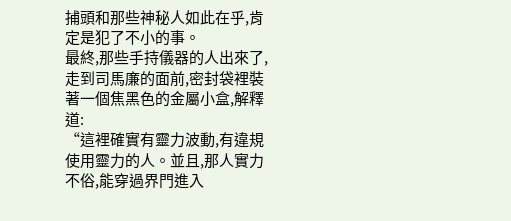捕頭和那些神秘人如此在乎,肯定是犯了不小的事。
最終,那些手持儀器的人出來了,走到司馬廉的面前,密封袋裡裝著一個焦黑色的金屬小盒,解釋道:
“這裡確實有靈力波動,有違規使用靈力的人。並且,那人實力不俗,能穿過界門進入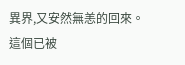異界,又安然無恙的回來。
這個已被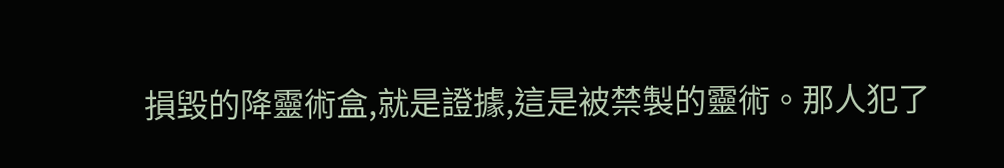損毀的降靈術盒,就是證據,這是被禁製的靈術。那人犯了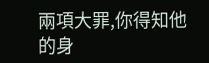兩項大罪,你得知他的身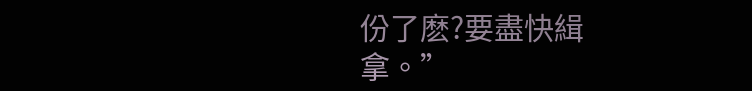份了麽?要盡快緝拿。”